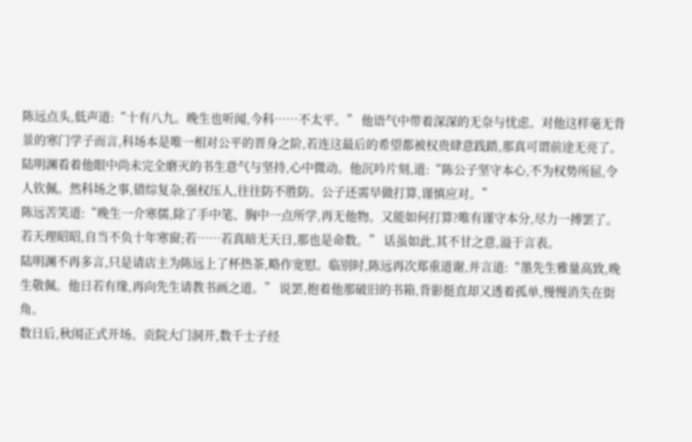陈远点头,低声道:“十有八九。晚生也听闻,今科……不太平。” 他语气中带着深深的无奈与忧虑。对他这样毫无背景的寒门学子而言,科场本是唯一相对公平的晋身之阶,若连这最后的希望都被权贵肆意践踏,那真可谓前途无亮了。
陆明渊看着他眼中尚未完全磨灭的书生意气与坚持,心中微动。他沉吟片刻,道:“陈公子坚守本心,不为权势所屈,令人钦佩。然科场之事,错综复杂,强权压人,往往防不胜防。公子还需早做打算,谨慎应对。”
陈远苦笑道:“晚生一介寒儒,除了手中笔、胸中一点所学,再无他物。又能如何打算?唯有谨守本分,尽力一搏罢了。若天理昭昭,自当不负十年寒窗;若……若真暗无天日,那也是命数。” 话虽如此,其不甘之意,溢于言表。
陆明渊不再多言,只是请店主为陈远上了杯热茶,略作宽慰。临别时,陈远再次郑重道谢,并言道:“墨先生雅量高致,晚生敬佩。他日若有缘,再向先生请教书画之道。” 说罢,抱着他那破旧的书箱,背影挺直却又透着孤单,慢慢消失在街角。
数日后,秋闱正式开场。贡院大门洞开,数千士子经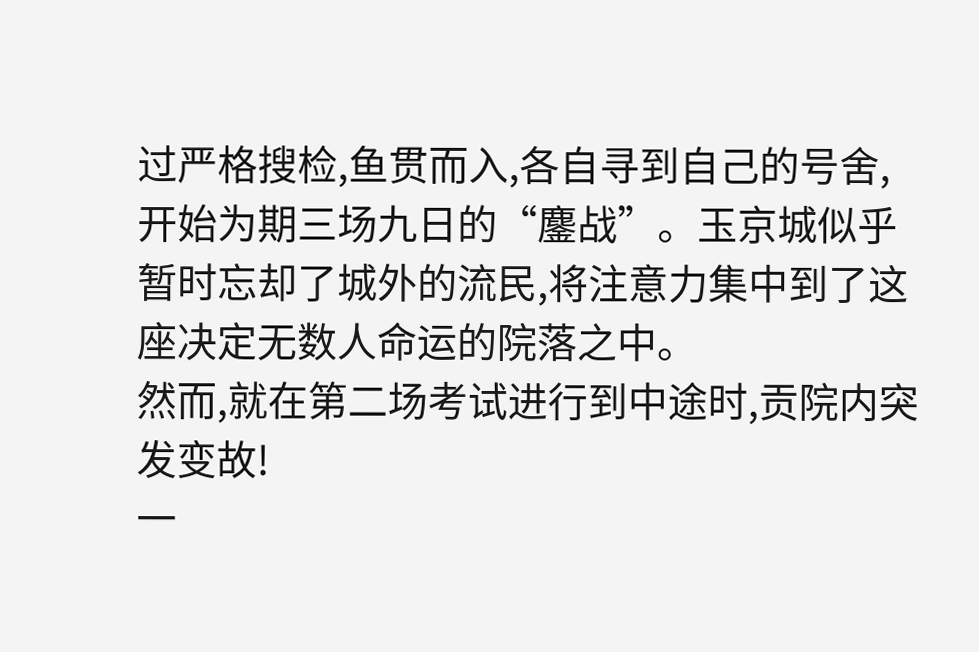过严格搜检,鱼贯而入,各自寻到自己的号舍,开始为期三场九日的“鏖战”。玉京城似乎暂时忘却了城外的流民,将注意力集中到了这座决定无数人命运的院落之中。
然而,就在第二场考试进行到中途时,贡院内突发变故!
一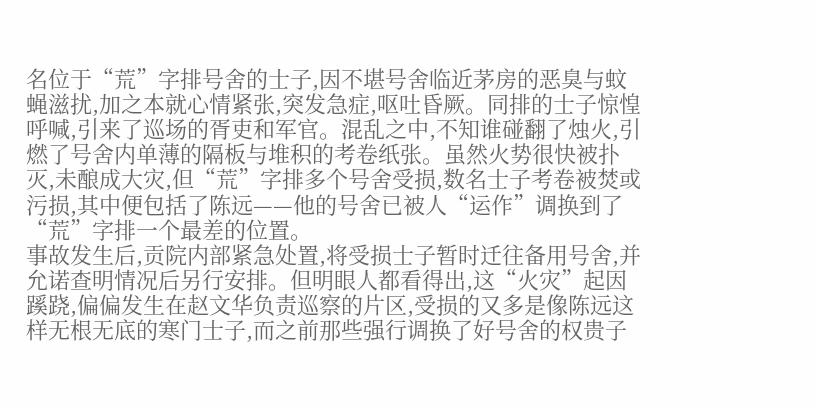名位于“荒”字排号舍的士子,因不堪号舍临近茅房的恶臭与蚊蝇滋扰,加之本就心情紧张,突发急症,呕吐昏厥。同排的士子惊惶呼喊,引来了巡场的胥吏和军官。混乱之中,不知谁碰翻了烛火,引燃了号舍内单薄的隔板与堆积的考卷纸张。虽然火势很快被扑灭,未酿成大灾,但“荒”字排多个号舍受损,数名士子考卷被焚或污损,其中便包括了陈远——他的号舍已被人“运作”调换到了“荒”字排一个最差的位置。
事故发生后,贡院内部紧急处置,将受损士子暂时迁往备用号舍,并允诺查明情况后另行安排。但明眼人都看得出,这“火灾”起因蹊跷,偏偏发生在赵文华负责巡察的片区,受损的又多是像陈远这样无根无底的寒门士子,而之前那些强行调换了好号舍的权贵子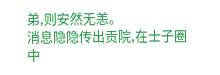弟,则安然无恙。
消息隐隐传出贡院,在士子圈中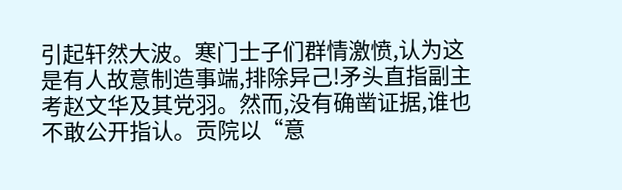引起轩然大波。寒门士子们群情激愤,认为这是有人故意制造事端,排除异己!矛头直指副主考赵文华及其党羽。然而,没有确凿证据,谁也不敢公开指认。贡院以“意